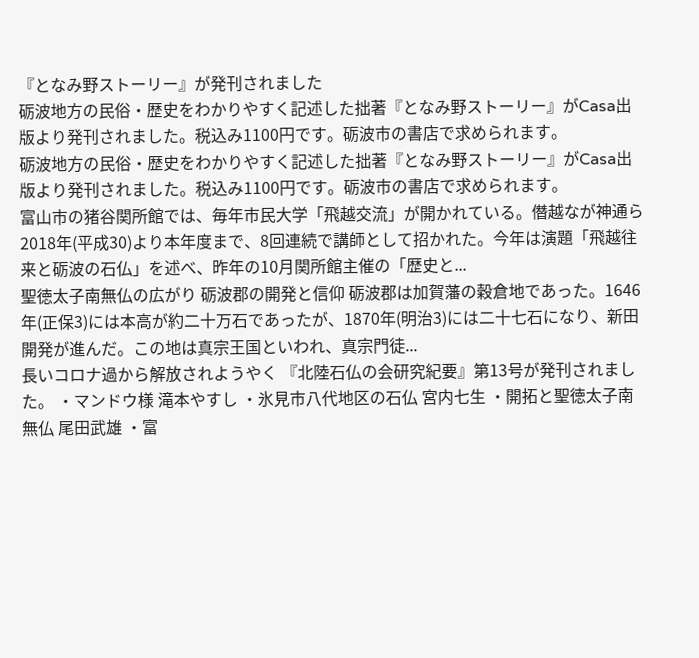『となみ野ストーリー』が発刊されました
砺波地方の民俗・歴史をわかりやすく記述した拙著『となみ野ストーリー』がCasa出版より発刊されました。税込み1100円です。砺波市の書店で求められます。
砺波地方の民俗・歴史をわかりやすく記述した拙著『となみ野ストーリー』がCasa出版より発刊されました。税込み1100円です。砺波市の書店で求められます。
富山市の猪谷関所館では、毎年市民大学「飛越交流」が開かれている。僭越なが神通ら2018年(平成30)より本年度まで、8回連続で講師として招かれた。今年は演題「飛越往来と砺波の石仏」を述べ、昨年の10月関所館主催の「歴史と...
聖徳太子南無仏の広がり 砺波郡の開発と信仰 砺波郡は加賀藩の穀倉地であった。1646年(正保3)には本高が約二十万石であったが、1870年(明治3)には二十七石になり、新田開発が進んだ。この地は真宗王国といわれ、真宗門徒...
長いコロナ過から解放されようやく 『北陸石仏の会研究紀要』第13号が発刊されました。 ・マンドウ様 滝本やすし ・氷見市八代地区の石仏 宮内七生 ・開拓と聖徳太子南無仏 尾田武雄 ・富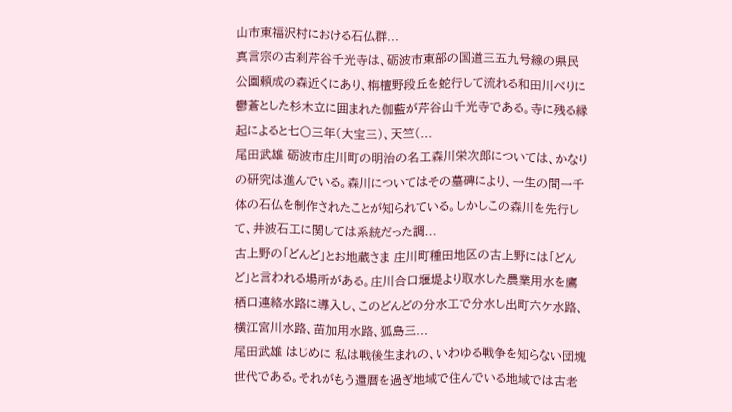山市東福沢村における石仏群...
真言宗の古刹芹谷千光寺は、砺波市東部の国道三五九号線の県民公園頼成の森近くにあり、栴檀野段丘を蛇行して流れる和田川べりに鬱蒼とした杉木立に囲まれた伽藍が芹谷山千光寺である。寺に残る縁起によると七〇三年(大宝三)、天竺(...
尾田武雄 砺波市庄川町の明治の名工森川栄次郎については、かなりの研究は進んでいる。森川についてはその墓碑により、一生の間一千体の石仏を制作されたことが知られている。しかしこの森川を先行して、井波石工に関しては系統だった調...
古上野の「どんど」とお地蔵さま 庄川町種田地区の古上野には「どんど」と言われる場所がある。庄川合口堰堤より取水した農業用水を鷹栖口連絡水路に導入し、このどんどの分水工で分水し出町六ケ水路、横江宮川水路、苗加用水路、狐島三...
尾田武雄 はじめに 私は戦後生まれの、いわゆる戦争を知らない団塊世代である。それがもう還暦を過ぎ地域で住んでいる地域では古老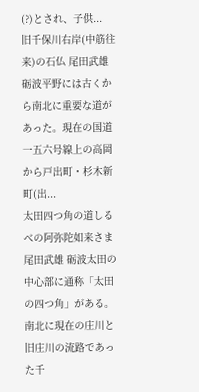(?)とされ、子供...
旧千保川右岸(中筋往来)の石仏 尾田武雄 砺波平野には古くから南北に重要な道があった。現在の国道一五六号線上の高岡から戸出町・杉木新町(出...
太田四つ角の道しるべの阿弥陀如来さま 尾田武雄 砺波太田の中心部に通称「太田の四つ角」がある。南北に現在の庄川と旧庄川の流路であった千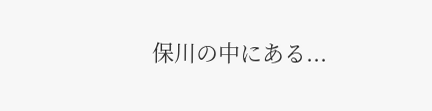保川の中にある...